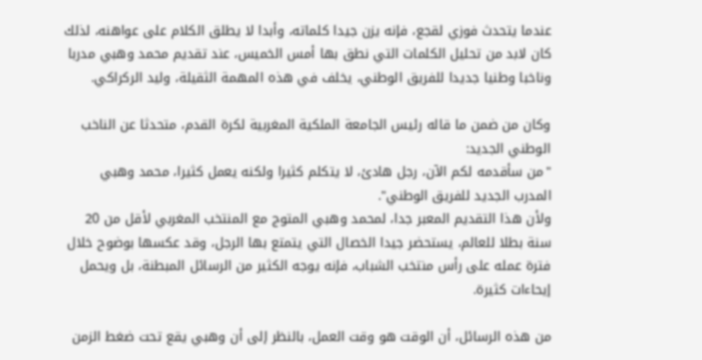عندما يتحدث فوزي لقجع، فإنه يزن جيدا كلماته، وأبدا لا يطلق الكلام على عواهنه، لذلك كان لابد من تحليل الكلمات التي نطق بها أمس الخميس، عند تقديم محمد وهبي مدربا وناخبا وطنيا جديدا للفريق الوطني، يخلف في هذه المهمة الثقيلة، وليد الركراكي.

وكان من ضمن ما قاله رئيس الجامعة الملكية المغربية لكرة القدم، متحدثا عن الناخب الوطني الجديد:
"من سأقدمه لكم الآن، رجل هادئ، لا يتكلم كثيرا ولكنه يعمل كثيرا، محمد وهبي المدرب الجديد للفريق الوطني".
ولأن هذا التقديم المعبر جدا، لمحمد وهبي المتوج مع المنتخب المغربي لأقل من 20 سنة بطلا للعالم، يستحضر جيدا الخصال التي يتمتع بها الرجل، وقد عكسها بوضوح خلال فترة عمله على رأس منتخب الشباب، فإنه يوجه الكثير من الرسائل المبطنة، بل ويحمل إيحاءات كثيرة.

من هذه الرسائل، أن الوقت هو وقت العمل، بالنظر إلى أن وهبي يقع تحت ضغط الزمن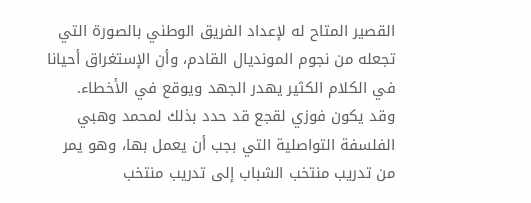القصير المتاح له لإعداد الفريق الوطني بالصورة التي تجعله من نجوم المونديال القادم، وأن الإستغراق أحيانا في الكلام الكثير يهدر الجهد ويوقع في الأخطاء.
وقد يكون فوزي لقجع قد حدد بذلك لمحمد وهبي الفلسفة التواصلية التي بجب أن يعمل بها، وهو يمر من تدريب منتخب الشباب إلى تدريب منتخب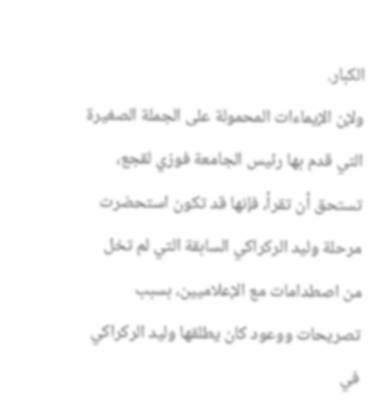الكبار.
ولإن الإيماءات المحمولة على الجملة الصغيرة التي قدم بها رئيس الجامعة فوزي لقجع، تستحق أن تقرأ، فإنها قد تكون استحضرت مرحلة وليد الركراكي السابقة التي لم تخل من اصطدامات مع الإعلاميين، بسبب تصريحات ووعود كان يطلقها وليد الركراكي في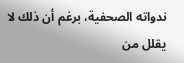ندواته الصحفية، برغم أن ذلك لا يقلل من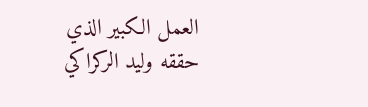العمل الكبير الذي حققه وليد الركراكي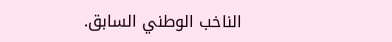الناخب الوطني السابق.